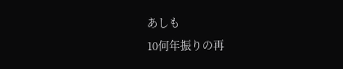あしも
10何年振りの再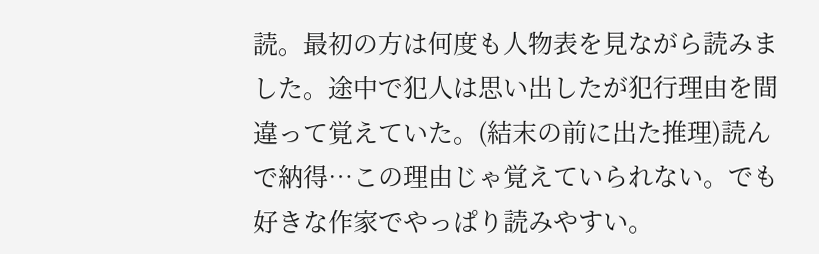読。最初の方は何度も人物表を見ながら読みました。途中で犯人は思い出したが犯行理由を間違って覚えていた。(結末の前に出た推理)読んで納得…この理由じゃ覚えていられない。でも好きな作家でやっぱり読みやすい。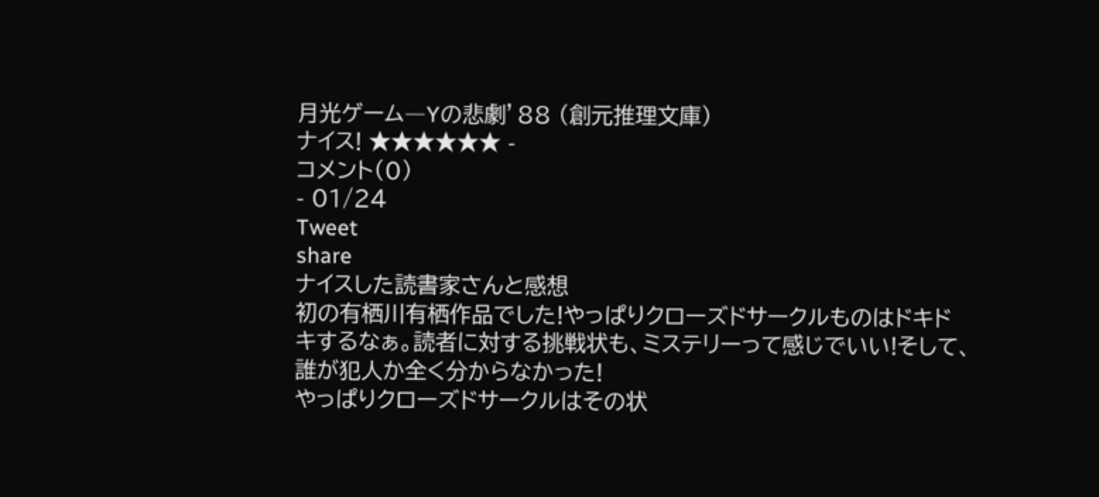月光ゲーム―Yの悲劇’88 (創元推理文庫)
ナイス! ★★★★★★ -
コメント(0)
- 01/24
Tweet
share
ナイスした読書家さんと感想
初の有栖川有栖作品でした!やっぱりクローズドサークルものはドキドキするなぁ。読者に対する挑戦状も、ミステリーって感じでいい!そして、誰が犯人か全く分からなかった!
やっぱりクローズドサークルはその状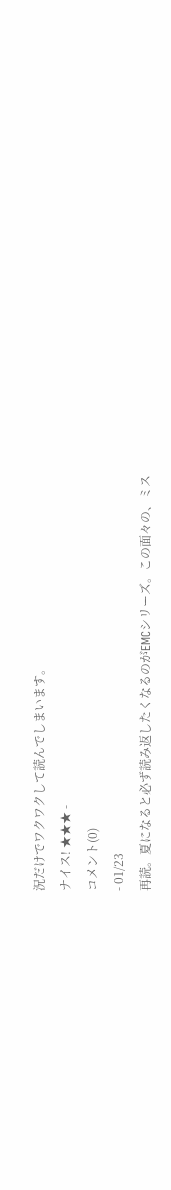況だけでワクワクして読んでしまいます。
ナイス! ★★★ -
コメント(0)
- 01/23
再読。夏になると必ず読み返したくなるのがEMCシリーズ。この面々の、ミス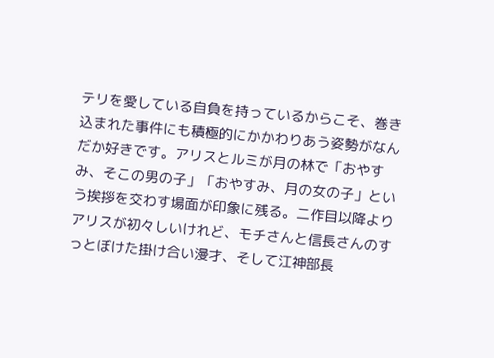テリを愛している自負を持っているからこそ、巻き込まれた事件にも積極的にかかわりあう姿勢がなんだか好きです。アリスとルミが月の林で「おやすみ、そこの男の子」「おやすみ、月の女の子」という挨拶を交わす場面が印象に残る。二作目以降よりアリスが初々しいけれど、モチさんと信長さんのすっとぼけた掛け合い漫才、そして江神部長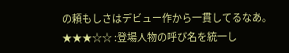の頼もしさはデビュー作から一貫してるなあ。
★★★☆☆ :登場人物の呼び名を統一し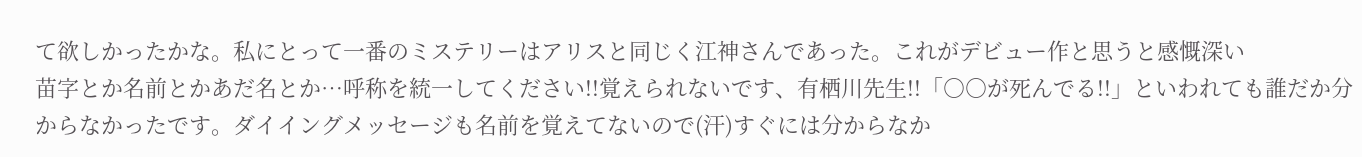て欲しかったかな。私にとって一番のミステリーはアリスと同じく江神さんであった。これがデビュー作と思うと感慨深い
苗字とか名前とかあだ名とか…呼称を統一してください!!覚えられないです、有栖川先生!!「○○が死んでる!!」といわれても誰だか分からなかったです。ダイイングメッセージも名前を覚えてないので(汗)すぐには分からなか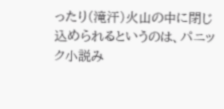ったり(滝汗)火山の中に閉じ込められるというのは、パニック小説み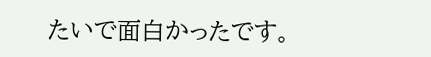たいで面白かったです。